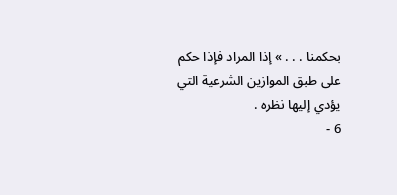بحكمنا . . . » إذا المراد فإذا حكم على طبق الموازين الشرعية التي يؤدي إليها نظره .
6 -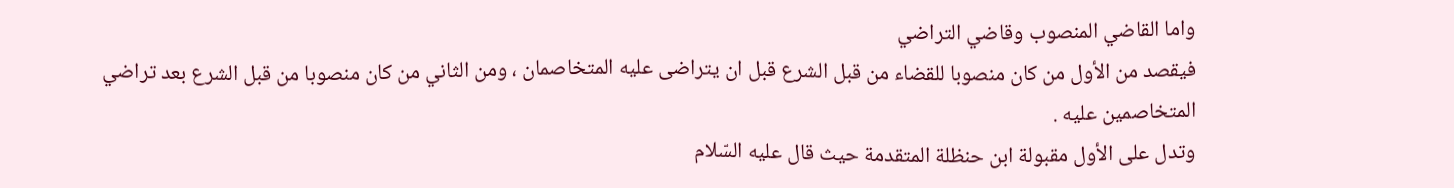واما القاضي المنصوب وقاضي التراضي
فيقصد من الأول من كان منصوبا للقضاء من قبل الشرع قبل ان يتراضى عليه المتخاصمان ، ومن الثاني من كان منصوبا من قبل الشرع بعد تراضي المتخاصمين عليه .
وتدل على الأول مقبولة ابن حنظلة المتقدمة حيث قال عليه السّلام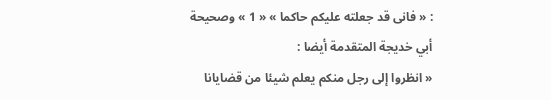: « فانى قد جعلته عليكم حاكما » « 1 » وصحيحة أبي خديجة المتقدمة أيضا :
« انظروا إلى رجل منكم يعلم شيئا من قضايانا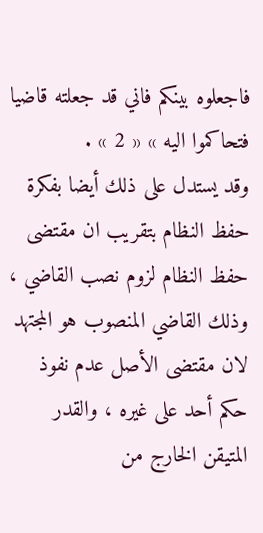فاجعلوه بينكم فاني قد جعلته قاضيا فتحاكموا اليه » « 2 » .
وقد يستدل على ذلك أيضا بفكرة حفظ النظام بتقريب ان مقتضى حفظ النظام لزوم نصب القاضي ، وذلك القاضي المنصوب هو المجتهد لان مقتضى الأصل عدم نفوذ حكم أحد على غيره ، والقدر المتيقن الخارج من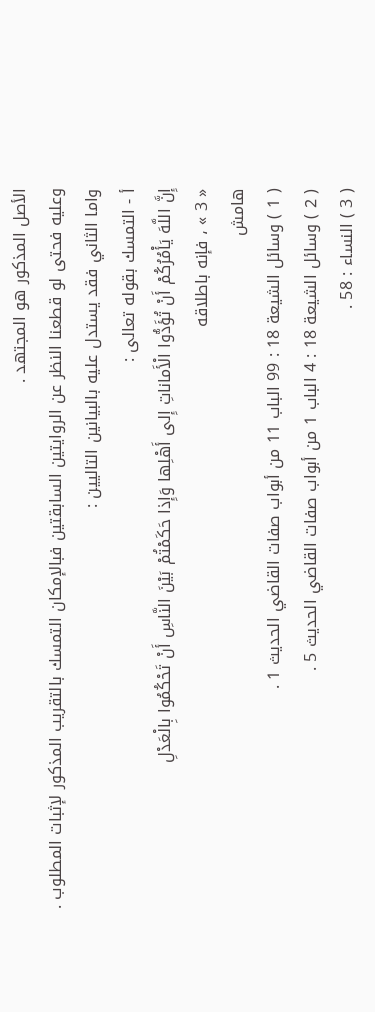الأصل المذكور هو المجتهد .
وعليه فحتى لو قطعنا النظر عن الروايتين السابقتين فبالإمكان التمسك بالتقريب المذكور لإثبات المطلوب .
واما الثاني فقد يستدل عليه بالبيانين التاليين :
أ - التمسك بقوله تعالى :
إِنَّ اللَّهَ يَأْمُرُكُمْ أَنْ تُؤَدُّوا الْأَماناتِ إِلى أَهْلِها وَإِذا حَكَمْتُمْ بَيْنَ النَّاسِ أَنْ تَحْكُمُوا بِالْعَدْلِ
« 3 » ، فإنه باطلاقه
هامش
( 1 ) وسائل الشيعة 18 : 99 الباب 11 من أبواب صفات القاضي الحديث 1 .
( 2 ) وسائل الشيعة 18 : 4 الباب 1 من أبواب صفات القاضي الحديث 5 .
( 3 ) النساء : 58 .